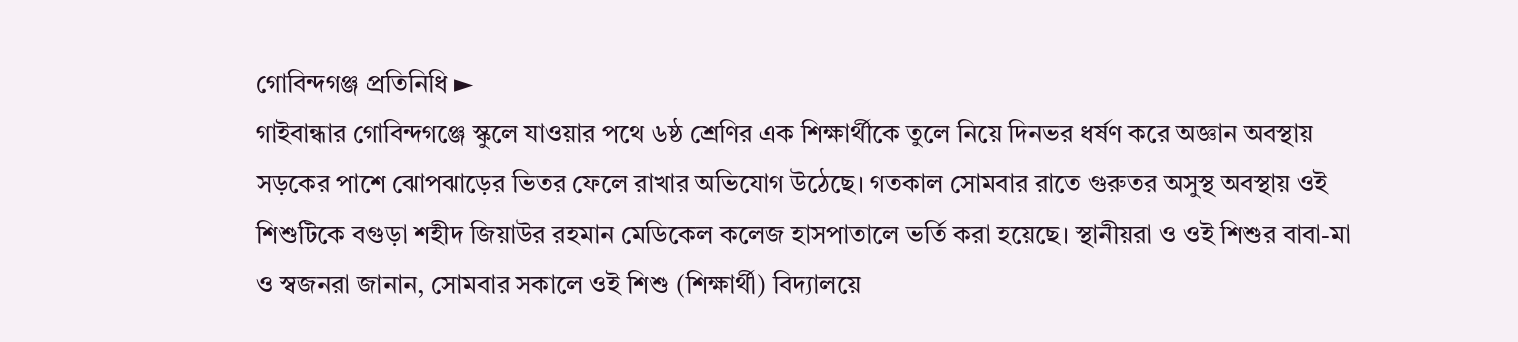গোবিন্দগঞ্জ প্রতিনিধি ►
গাইবান্ধার গোবিন্দগঞ্জে স্কুলে যাওয়ার পথে ৬ষ্ঠ শ্রেণির এক শিক্ষার্থীকে তুলে নিয়ে দিনভর ধর্ষণ করে অজ্ঞান অবস্থায় সড়কের পাশে ঝোপঝাড়ের ভিতর ফেলে রাখার অভিযোগ উঠেছে। গতকাল সোমবার রাতে গুরুতর অসুস্থ অবস্থায় ওই শিশুটিকে বগুড়া শহীদ জিয়াউর রহমান মেডিকেল কলেজ হাসপাতালে ভর্তি করা হয়েছে। স্থানীয়রা ও ওই শিশুর বাবা-মা ও স্বজনরা জানান, সোমবার সকালে ওই শিশু (শিক্ষার্থী) বিদ্যালয়ে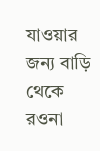যাওয়ার জন্য বাড়ি থেকে রওনা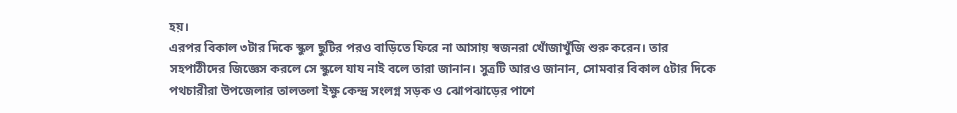হয়।
এরপর বিকাল ৩টার দিকে স্কুল ছুটির পরও বাড়িতে ফিরে না আসায় স্বজনরা খোঁজাখুঁজি শুরু করেন। তার সহপাঠীদের জিজ্ঞেস করলে সে স্কুলে যায নাই বলে তারা জানান। সুত্রটি আরও জানান, সোমবার বিকাল ৫টার দিকে পথচারীরা উপজেলার তালতলা ইক্ষু কেন্দ্র সংলগ্ন সড়ক ও ঝোপঝাড়ের পাশে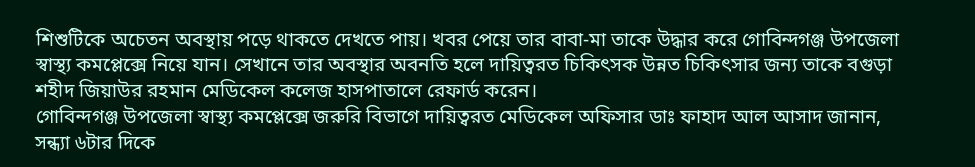শিশুটিকে অচেতন অবস্থায় পড়ে থাকতে দেখতে পায়। খবর পেয়ে তার বাবা-মা তাকে উদ্ধার করে গোবিন্দগঞ্জ উপজেলা স্বাস্থ্য কমপ্লেক্সে নিয়ে যান। সেখানে তার অবস্থার অবনতি হলে দায়িত্বরত চিকিৎসক উন্নত চিকিৎসার জন্য তাকে বগুড়া শহীদ জিয়াউর রহমান মেডিকেল কলেজ হাসপাতালে রেফার্ড করেন।
গোবিন্দগঞ্জ উপজেলা স্বাস্থ্য কমপ্লেক্সে জরুরি বিভাগে দায়িত্বরত মেডিকেল অফিসার ডাঃ ফাহাদ আল আসাদ জানান, সন্ধ্যা ৬টার দিকে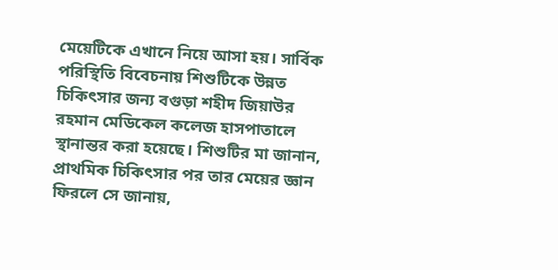মেয়েটিকে এখানে নিয়ে আসা হয়। সার্বিক পরিস্থিতি বিবেচনায় শিশুটিকে উন্নত চিকিৎসার জন্য বগুড়া শহীদ জিয়াউর রহমান মেডিকেল কলেজ হাসপাতালে স্থানান্তর করা হয়েছে। শিশুটির মা জানান, প্রাথমিক চিকিৎসার পর তার মেয়ের জ্ঞান ফিরলে সে জানায়,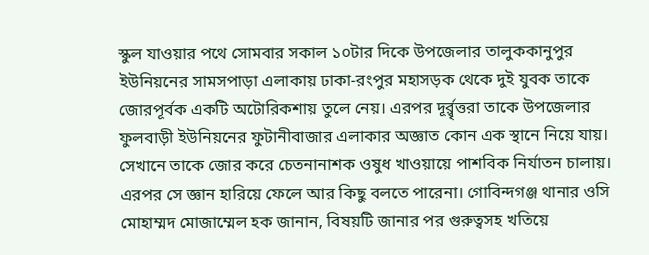স্কুল যাওয়ার পথে সোমবার সকাল ১০টার দিকে উপজেলার তালুককানুপুর ইউনিয়নের সামসপাড়া এলাকায় ঢাকা-রংপুর মহাসড়ক থেকে দুই যুবক তাকে জোরপূর্বক একটি অটোরিকশায় তুলে নেয়। এরপর দূর্র্বৃত্তরা তাকে উপজেলার ফুলবাড়ী ইউনিয়নের ফুটানীবাজার এলাকার অজ্ঞাত কোন এক স্থানে নিয়ে যায়।
সেখানে তাকে জোর করে চেতনানাশক ওষুধ খাওয়ায়ে পাশবিক নির্যাতন চালায়। এরপর সে জ্ঞান হারিয়ে ফেলে আর কিছু বলতে পারেনা। গোবিন্দগঞ্জ থানার ওসি মোহাম্মদ মোজাম্মেল হক জানান, বিষয়টি জানার পর গুরুত্বসহ খতিয়ে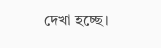দেখা হচ্ছে।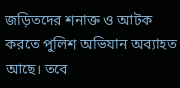জড়িতদের শনাক্ত ও আটক করতে পুলিশ অভিযান অব্যাহত আছে। তবে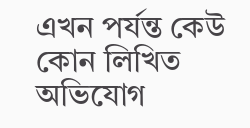এখন পর্যন্ত কেউ কোন লিখিত অভিযোগ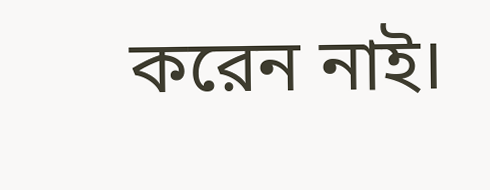করেন নাই।